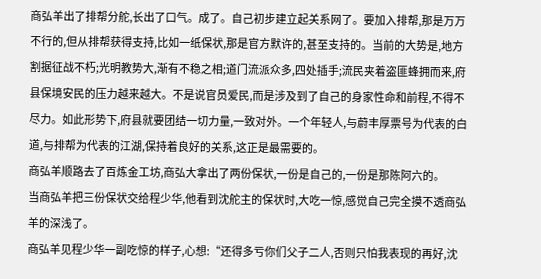商弘羊出了排帮分舵,长出了口气。成了。自己初步建立起关系网了。要加入排帮,那是万万不行的,但从排帮获得支持,比如一纸保状,那是官方默许的,甚至支持的。当前的大势是,地方割据征战不朽;光明教势大,渐有不稳之相;道门流派众多,四处插手;流民夹着盗匪蜂拥而来,府县保境安民的压力越来越大。不是说官员爱民,而是涉及到了自己的身家性命和前程,不得不尽力。如此形势下,府县就要团结一切力量,一致对外。一个年轻人,与蔚丰厚票号为代表的白道,与排帮为代表的江湖,保持着良好的关系,这正是最需要的。
商弘羊顺路去了百炼金工坊,商弘大拿出了两份保状,一份是自己的,一份是那陈阿六的。
当商弘羊把三份保状交给程少华,他看到沈舵主的保状时,大吃一惊,感觉自己完全摸不透商弘羊的深浅了。
商弘羊见程少华一副吃惊的样子,心想:“还得多亏你们父子二人,否则只怕我表现的再好,沈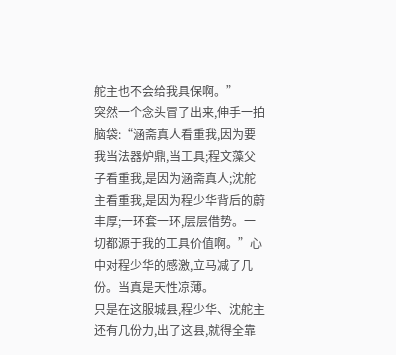舵主也不会给我具保啊。”
突然一个念头冒了出来,伸手一拍脑袋:“涵斋真人看重我,因为要我当法器炉鼎,当工具;程文藻父子看重我,是因为涵斋真人;沈舵主看重我,是因为程少华背后的蔚丰厚;一环套一环,层层借势。一切都源于我的工具价值啊。”心中对程少华的感激,立马减了几份。当真是天性凉薄。
只是在这服城县,程少华、沈舵主还有几份力,出了这县,就得全靠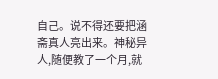自己。说不得还要把涵斋真人亮出来。神秘异人,随便教了一个月,就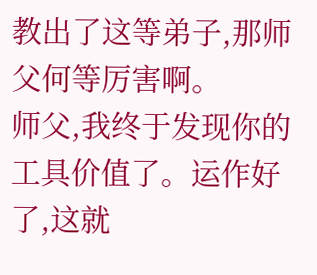教出了这等弟子,那师父何等厉害啊。
师父,我终于发现你的工具价值了。运作好了,这就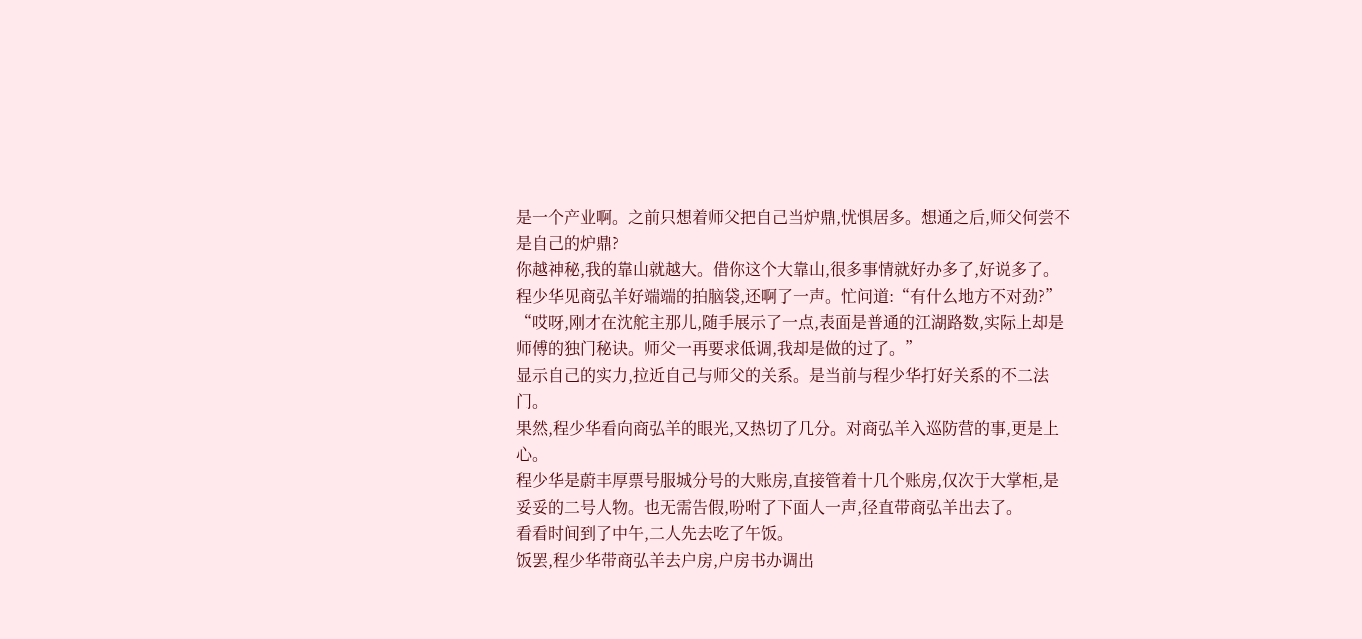是一个产业啊。之前只想着师父把自己当炉鼎,忧惧居多。想通之后,师父何尝不是自己的炉鼎?
你越神秘,我的靠山就越大。借你这个大靠山,很多事情就好办多了,好说多了。
程少华见商弘羊好端端的拍脑袋,还啊了一声。忙问道:“有什么地方不对劲?”
“哎呀,刚才在沈舵主那儿,随手展示了一点,表面是普通的江湖路数,实际上却是师傅的独门秘诀。师父一再要求低调,我却是做的过了。”
显示自己的实力,拉近自己与师父的关系。是当前与程少华打好关系的不二法门。
果然,程少华看向商弘羊的眼光,又热切了几分。对商弘羊入巡防营的事,更是上心。
程少华是蔚丰厚票号服城分号的大账房,直接管着十几个账房,仅次于大掌柜,是妥妥的二号人物。也无需告假,吩咐了下面人一声,径直带商弘羊出去了。
看看时间到了中午,二人先去吃了午饭。
饭罢,程少华带商弘羊去户房,户房书办调出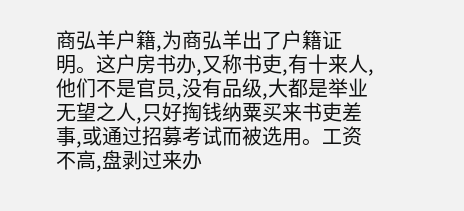商弘羊户籍,为商弘羊出了户籍证明。这户房书办,又称书吏,有十来人,他们不是官员,没有品级,大都是举业无望之人,只好掏钱纳粟买来书吏差事,或通过招募考试而被选用。工资不高,盘剥过来办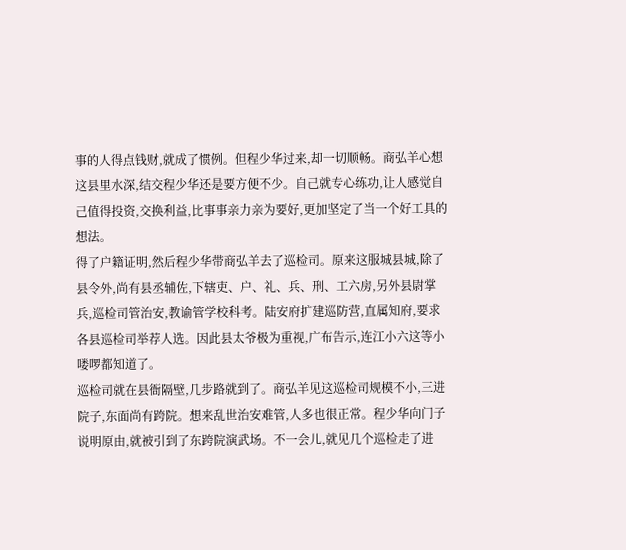事的人得点钱财,就成了惯例。但程少华过来,却一切顺畅。商弘羊心想这县里水深,结交程少华还是要方便不少。自己就专心练功,让人感觉自己值得投资,交换利益,比事事亲力亲为要好,更加坚定了当一个好工具的想法。
得了户籍证明,然后程少华带商弘羊去了巡检司。原来这服城县城,除了县令外,尚有县丞辅佐,下辖吏、户、礼、兵、刑、工六房,另外县尉掌兵,巡检司管治安,教谕管学校科考。陆安府扩建巡防营,直属知府,要求各县巡检司举荐人选。因此县太爷极为重视,广布告示,连江小六这等小喽啰都知道了。
巡检司就在县衙隔壁,几步路就到了。商弘羊见这巡检司规模不小,三进院子,东面尚有跨院。想来乱世治安难管,人多也很正常。程少华向门子说明原由,就被引到了东跨院演武场。不一会儿,就见几个巡检走了进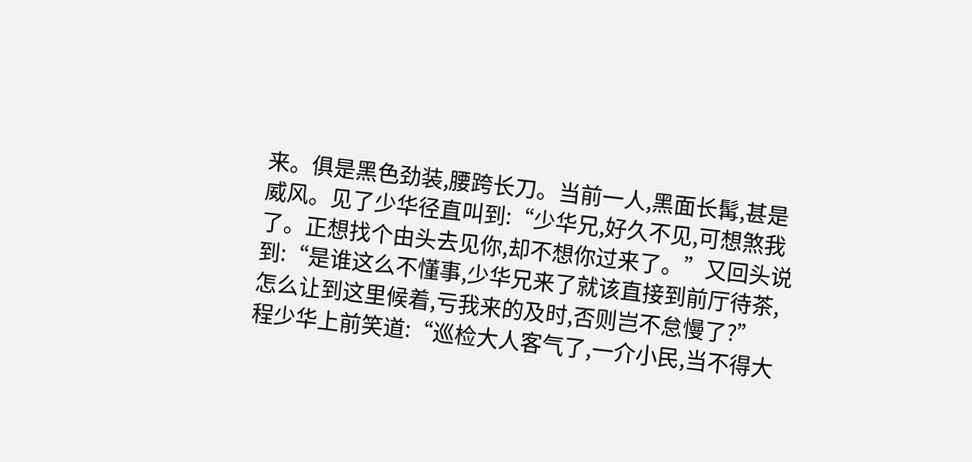来。俱是黑色劲装,腰跨长刀。当前一人,黑面长髯,甚是威风。见了少华径直叫到:“少华兄,好久不见,可想煞我了。正想找个由头去见你,却不想你过来了。”又回头说到:“是谁这么不懂事,少华兄来了就该直接到前厅待茶,怎么让到这里候着,亏我来的及时,否则岂不怠慢了?”
程少华上前笑道:“巡检大人客气了,一介小民,当不得大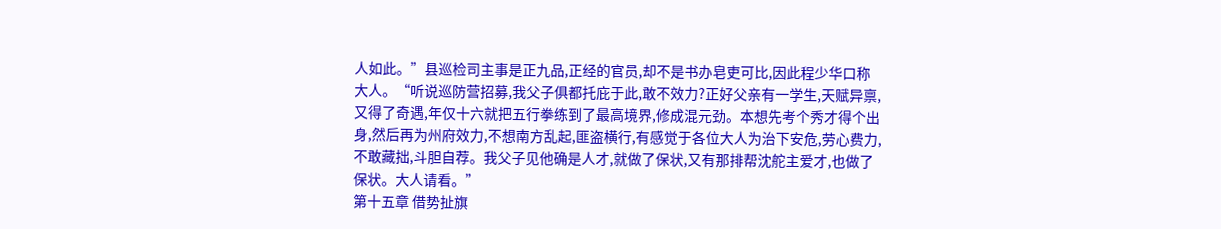人如此。”县巡检司主事是正九品,正经的官员,却不是书办皂吏可比,因此程少华口称大人。“听说巡防营招募,我父子俱都托庇于此,敢不效力?正好父亲有一学生,天赋异禀,又得了奇遇,年仅十六就把五行拳练到了最高境界,修成混元劲。本想先考个秀才得个出身,然后再为州府效力,不想南方乱起,匪盗横行,有感觉于各位大人为治下安危,劳心费力,不敢藏拙,斗胆自荐。我父子见他确是人才,就做了保状,又有那排帮沈舵主爱才,也做了保状。大人请看。”
第十五章 借势扯旗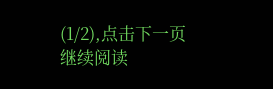(1/2),点击下一页继续阅读